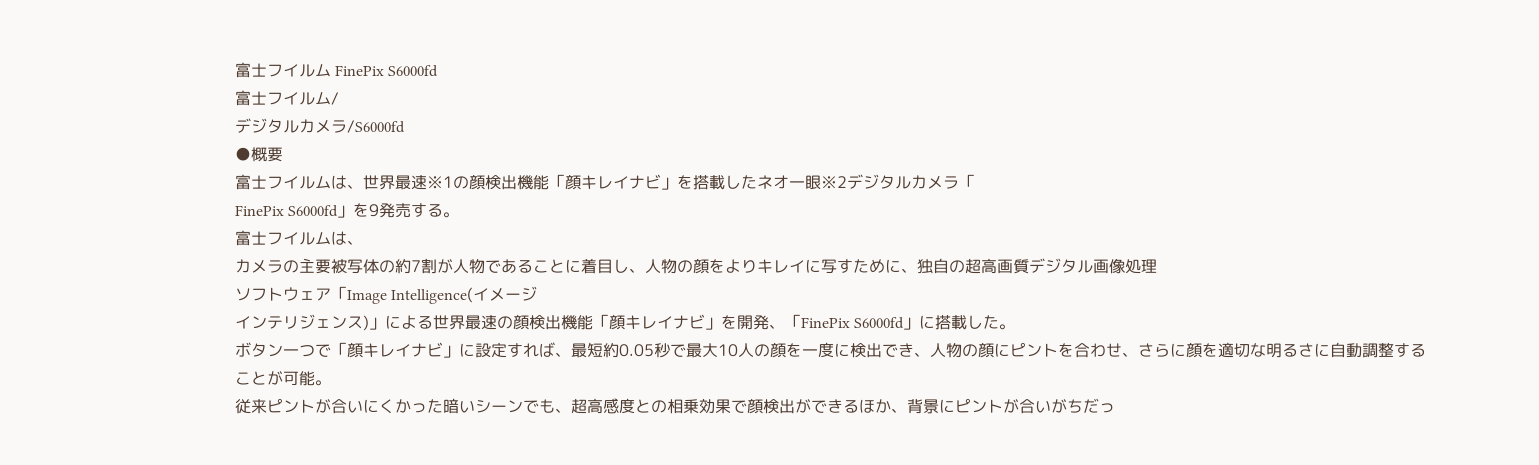富士フイルム FinePix S6000fd
富士フイルム/
デジタルカメラ/S6000fd
●概要
富士フイルムは、世界最速※1の顔検出機能「顔キレイナビ」を搭載したネオ一眼※2デジタルカメラ「
FinePix S6000fd」を9発売する。
富士フイルムは、
カメラの主要被写体の約7割が人物であることに着目し、人物の顔をよりキレイに写すために、独自の超高画質デジタル画像処理
ソフトウェア「Image Intelligence(イメージ
インテリジェンス)」による世界最速の顔検出機能「顔キレイナビ」を開発、「FinePix S6000fd」に搭載した。
ボタン一つで「顔キレイナビ」に設定すれば、最短約0.05秒で最大10人の顔を一度に検出でき、人物の顔にピントを合わせ、さらに顔を適切な明るさに自動調整することが可能。
従来ピントが合いにくかった暗いシーンでも、超高感度との相乗効果で顔検出ができるほか、背景にピントが合いがちだっ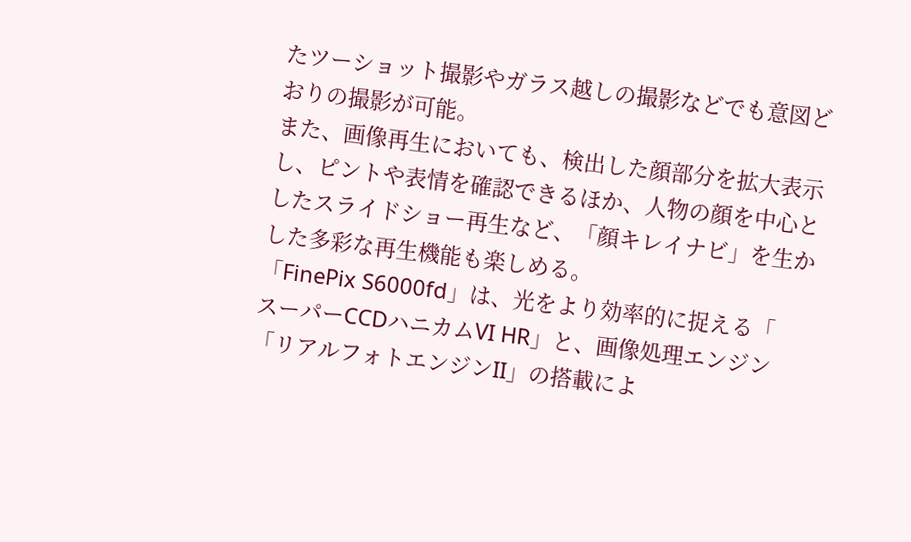たツーショット撮影やガラス越しの撮影などでも意図どおりの撮影が可能。
また、画像再生においても、検出した顔部分を拡大表示し、ピントや表情を確認できるほか、人物の顔を中心としたスライドショー再生など、「顔キレイナビ」を生かした多彩な再生機能も楽しめる。
「FinePix S6000fd」は、光をより効率的に捉える「
スーパーCCDハニカムVI HR」と、画像処理エンジン「リアルフォトエンジンII」の搭載によ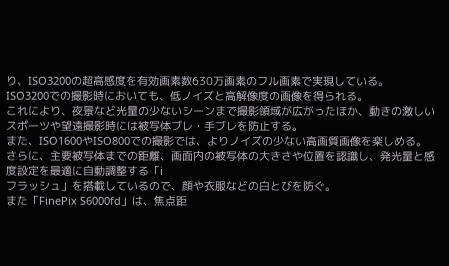り、ISO3200の超高感度を有効画素数630万画素のフル画素で実現している。
ISO3200での撮影時においても、低ノイズと高解像度の画像を得られる。
これにより、夜景など光量の少ないシーンまで撮影領域が広がったほか、動きの激しいスポーツや望遠撮影時には被写体ブレ・手ブレを防止する。
また、ISO1600やISO800での撮影では、よりノイズの少ない高画質画像を楽しめる。
さらに、主要被写体までの距離、画面内の被写体の大きさや位置を認識し、発光量と感度設定を最適に自動調整する「i
フラッシュ」を搭載しているので、顔や衣服などの白とびを防ぐ。
また「FinePix S6000fd」は、焦点距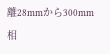離28mmから300mm相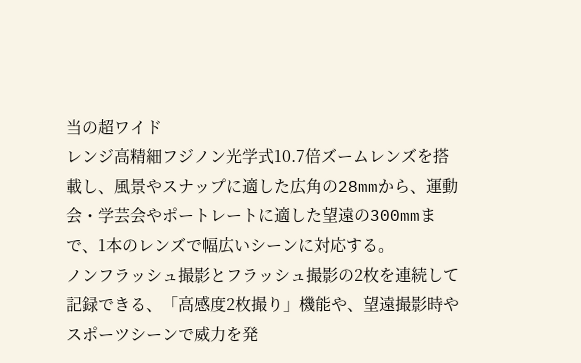当の超ワイド
レンジ高精細フジノン光学式10.7倍ズームレンズを搭載し、風景やスナップに適した広角の28mmから、運動会・学芸会やポートレートに適した望遠の300mmまで、1本のレンズで幅広いシーンに対応する。
ノンフラッシュ撮影とフラッシュ撮影の2枚を連続して記録できる、「高感度2枚撮り」機能や、望遠撮影時やスポーツシーンで威力を発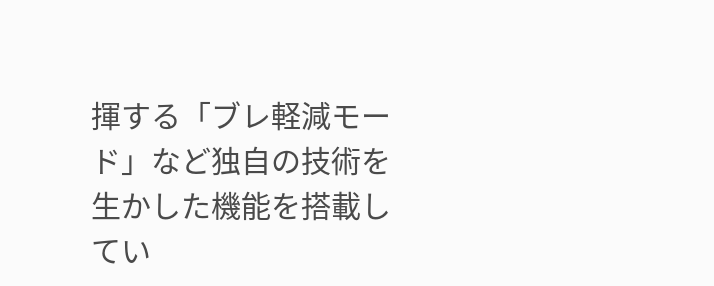揮する「ブレ軽減モード」など独自の技術を生かした機能を搭載してい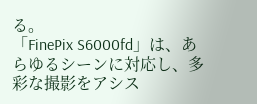る。
「FinePix S6000fd」は、あらゆるシーンに対応し、多彩な撮影をアシス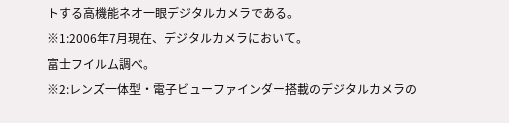トする高機能ネオ一眼デジタルカメラである。
※1:2006年7月現在、デジタルカメラにおいて。
富士フイルム調べ。
※2:レンズ一体型・電子ビューファインダー搭載のデジタルカメラの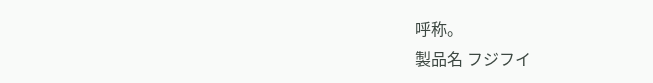呼称。
製品名 フジフイ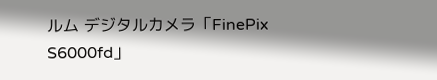ルム デジタルカメラ「FinePix S6000fd」